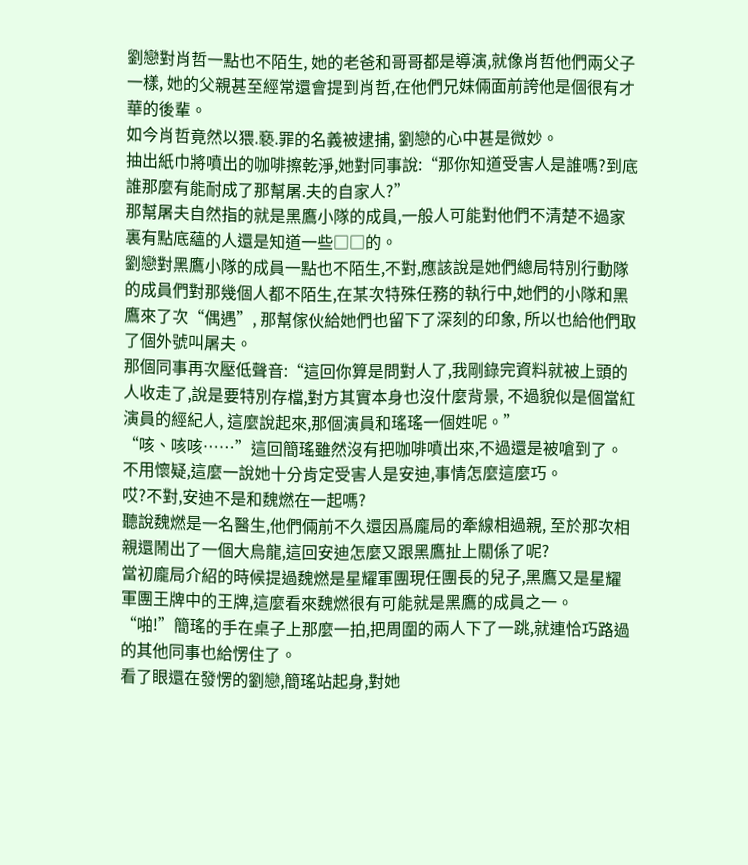劉戀對肖哲一點也不陌生, 她的老爸和哥哥都是導演,就像肖哲他們兩父子一樣, 她的父親甚至經常還會提到肖哲,在他們兄妹倆面前誇他是個很有才華的後輩。
如今肖哲竟然以猥.褻.罪的名義被逮捕, 劉戀的心中甚是微妙。
抽出紙巾將噴出的咖啡擦乾淨,她對同事說:“那你知道受害人是誰嗎?到底誰那麼有能耐成了那幫屠.夫的自家人?”
那幫屠夫自然指的就是黑鷹小隊的成員,一般人可能對他們不清楚不過家裏有點底蘊的人還是知道一些□□的。
劉戀對黑鷹小隊的成員一點也不陌生,不對,應該說是她們總局特別行動隊的成員們對那幾個人都不陌生,在某次特殊任務的執行中,她們的小隊和黑鷹來了次“偶遇”, 那幫傢伙給她們也留下了深刻的印象, 所以也給他們取了個外號叫屠夫。
那個同事再次壓低聲音:“這回你算是問對人了,我剛錄完資料就被上頭的人收走了,說是要特別存檔,對方其實本身也沒什麼背景, 不過貌似是個當紅演員的經紀人, 這麼說起來,那個演員和瑤瑤一個姓呢。”
“咳、咳咳……”這回簡瑤雖然沒有把咖啡噴出來,不過還是被嗆到了。
不用懷疑,這麼一說她十分肯定受害人是安迪,事情怎麼這麼巧。
哎?不對,安迪不是和魏燃在一起嗎?
聽說魏燃是一名醫生,他們倆前不久還因爲龐局的牽線相過親, 至於那次相親還鬧出了一個大烏龍,這回安迪怎麼又跟黑鷹扯上關係了呢?
當初龐局介紹的時候提過魏燃是星耀軍團現任團長的兒子,黑鷹又是星耀軍團王牌中的王牌,這麼看來魏燃很有可能就是黑鷹的成員之一。
“啪!”簡瑤的手在桌子上那麼一拍,把周圍的兩人下了一跳,就連恰巧路過的其他同事也給愣住了。
看了眼還在發愣的劉戀,簡瑤站起身,對她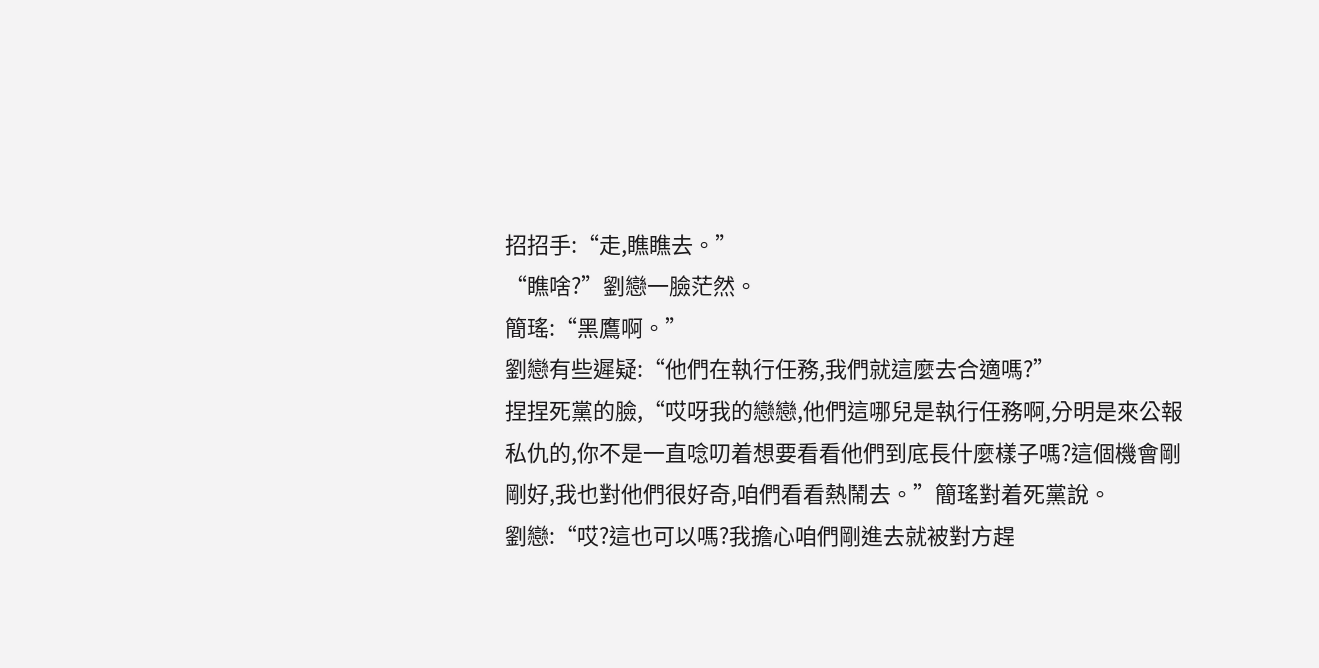招招手:“走,瞧瞧去。”
“瞧啥?”劉戀一臉茫然。
簡瑤:“黑鷹啊。”
劉戀有些遲疑:“他們在執行任務,我們就這麼去合適嗎?”
捏捏死黨的臉,“哎呀我的戀戀,他們這哪兒是執行任務啊,分明是來公報私仇的,你不是一直唸叨着想要看看他們到底長什麼樣子嗎?這個機會剛剛好,我也對他們很好奇,咱們看看熱鬧去。”簡瑤對着死黨說。
劉戀:“哎?這也可以嗎?我擔心咱們剛進去就被對方趕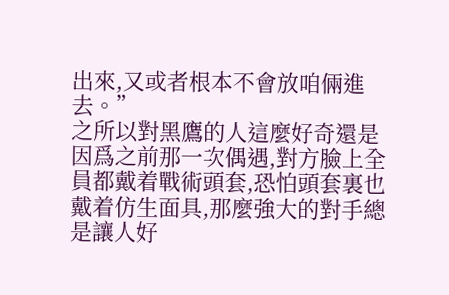出來,又或者根本不會放咱倆進去。”
之所以對黑鷹的人這麼好奇還是因爲之前那一次偶遇,對方臉上全員都戴着戰術頭套,恐怕頭套裏也戴着仿生面具,那麼強大的對手總是讓人好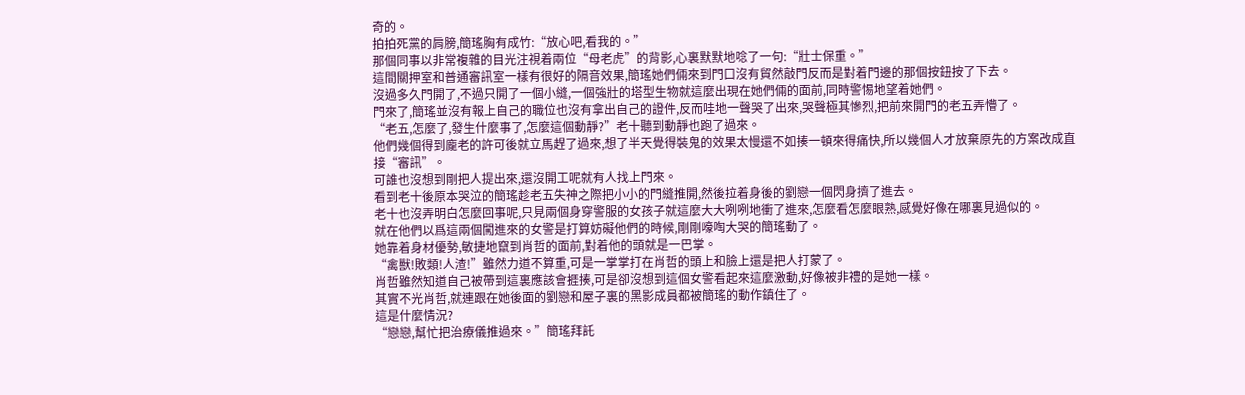奇的。
拍拍死黨的肩膀,簡瑤胸有成竹:“放心吧,看我的。”
那個同事以非常複雜的目光注視着兩位“母老虎”的背影,心裏默默地唸了一句:“壯士保重。”
這間關押室和普通審訊室一樣有很好的隔音效果,簡瑤她們倆來到門口沒有貿然敲門反而是對着門邊的那個按鈕按了下去。
沒過多久門開了,不過只開了一個小縫,一個強壯的塔型生物就這麼出現在她們倆的面前,同時警惕地望着她們。
門來了,簡瑤並沒有報上自己的職位也沒有拿出自己的證件,反而哇地一聲哭了出來,哭聲極其慘烈,把前來開門的老五弄懵了。
“老五,怎麼了,發生什麼事了,怎麼這個動靜?”老十聽到動靜也跑了過來。
他們幾個得到龐老的許可後就立馬趕了過來,想了半天覺得裝鬼的效果太慢還不如揍一頓來得痛快,所以幾個人才放棄原先的方案改成直接“審訊”。
可誰也沒想到剛把人提出來,還沒開工呢就有人找上門來。
看到老十後原本哭泣的簡瑤趁老五失神之際把小小的門縫推開,然後拉着身後的劉戀一個閃身擠了進去。
老十也沒弄明白怎麼回事呢,只見兩個身穿警服的女孩子就這麼大大咧咧地衝了進來,怎麼看怎麼眼熟,感覺好像在哪裏見過似的。
就在他們以爲這兩個闖進來的女警是打算妨礙他們的時候,剛剛嚎啕大哭的簡瑤動了。
她靠着身材優勢,敏捷地竄到肖哲的面前,對着他的頭就是一巴掌。
“禽獸!敗類!人渣!”雖然力道不算重,可是一掌掌打在肖哲的頭上和臉上還是把人打蒙了。
肖哲雖然知道自己被帶到這裏應該會捱揍,可是卻沒想到這個女警看起來這麼激動,好像被非禮的是她一樣。
其實不光肖哲,就連跟在她後面的劉戀和屋子裏的黑影成員都被簡瑤的動作鎮住了。
這是什麼情況?
“戀戀,幫忙把治療儀推過來。”簡瑤拜託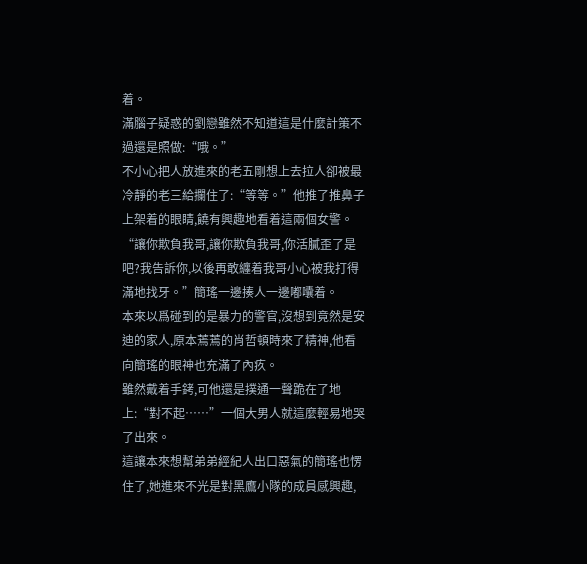着。
滿腦子疑惑的劉戀雖然不知道這是什麼計策不過還是照做:“哦。”
不小心把人放進來的老五剛想上去拉人卻被最冷靜的老三給攔住了:“等等。”他推了推鼻子上架着的眼睛,饒有興趣地看着這兩個女警。
“讓你欺負我哥,讓你欺負我哥,你活膩歪了是吧?我告訴你,以後再敢纏着我哥小心被我打得滿地找牙。”簡瑤一邊揍人一邊嘟囔着。
本來以爲碰到的是暴力的警官,沒想到竟然是安迪的家人,原本蔫蔫的肖哲頓時來了精神,他看向簡瑤的眼神也充滿了內疚。
雖然戴着手銬,可他還是撲通一聲跪在了地上:“對不起……”一個大男人就這麼輕易地哭了出來。
這讓本來想幫弟弟經紀人出口惡氣的簡瑤也愣住了,她進來不光是對黑鷹小隊的成員感興趣,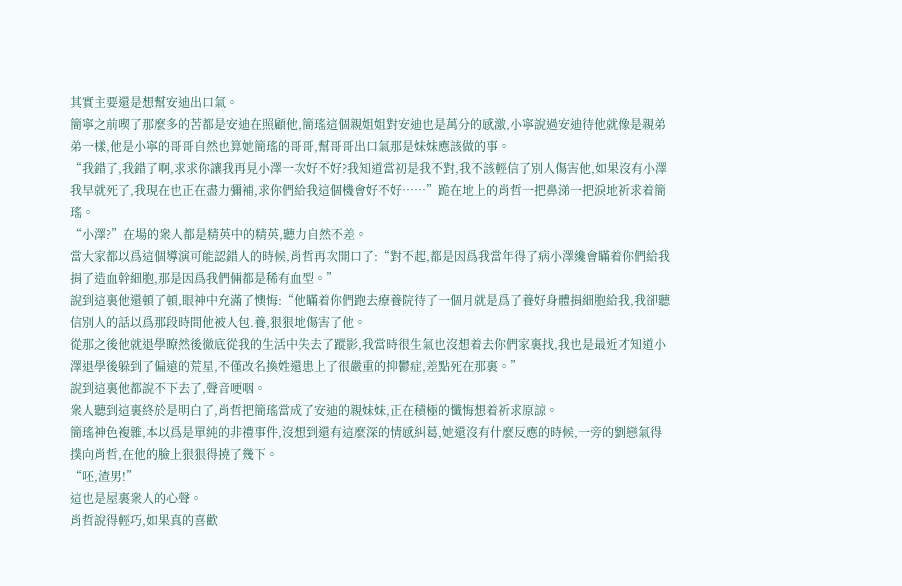其實主要還是想幫安迪出口氣。
簡寧之前喫了那麼多的苦都是安迪在照顧他,簡瑤這個親姐姐對安迪也是萬分的感激,小寧說過安迪待他就像是親弟弟一樣,他是小寧的哥哥自然也算她簡瑤的哥哥,幫哥哥出口氣那是妹妹應該做的事。
“我錯了,我錯了啊,求求你讓我再見小澤一次好不好?我知道當初是我不對,我不該輕信了別人傷害他,如果沒有小澤我早就死了,我現在也正在盡力彌補,求你們給我這個機會好不好……”跪在地上的肖哲一把鼻涕一把淚地祈求着簡瑤。
“小澤?”在場的衆人都是精英中的精英,聽力自然不差。
當大家都以爲這個導演可能認錯人的時候,肖哲再次開口了:“對不起,都是因爲我當年得了病小澤纔會瞞着你們給我捐了造血幹細胞,那是因爲我們倆都是稀有血型。”
說到這裏他還頓了頓,眼神中充滿了懊悔:“他瞞着你們跑去療養院待了一個月就是爲了養好身體捐細胞給我,我卻聽信別人的話以爲那段時間他被人包.養,狠狠地傷害了他。
從那之後他就退學瞭然後徹底從我的生活中失去了蹤影,我當時很生氣也沒想着去你們家裏找,我也是最近才知道小澤退學後躲到了偏遠的荒星,不僅改名換姓還患上了很嚴重的抑鬱症,差點死在那裏。”
說到這裏他都說不下去了,聲音哽咽。
衆人聽到這裏終於是明白了,肖哲把簡瑤當成了安迪的親妹妹,正在積極的懺悔想着祈求原諒。
簡瑤神色複雜,本以爲是單純的非禮事件,沒想到還有這麼深的情感糾葛,她還沒有什麼反應的時候,一旁的劉戀氣得撲向肖哲,在他的臉上狠狠得撓了幾下。
“呸,渣男!”
這也是屋裏衆人的心聲。
肖哲說得輕巧,如果真的喜歡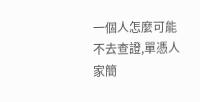一個人怎麼可能不去查證,單憑人家簡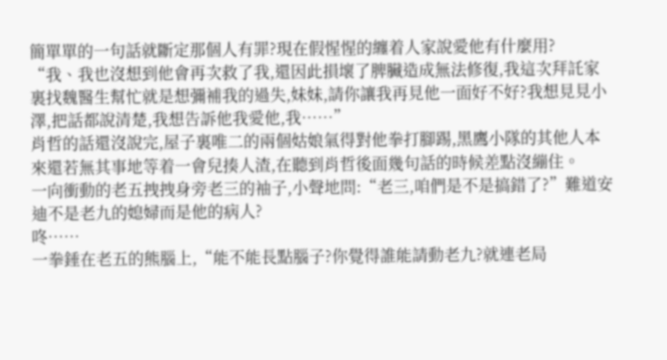簡單單的一句話就斷定那個人有罪?現在假惺惺的纏着人家說愛他有什麼用?
“我、我也沒想到他會再次救了我,還因此損壞了脾臟造成無法修復,我這次拜託家裏找魏醫生幫忙就是想彌補我的過失,妹妹,請你讓我再見他一面好不好?我想見見小澤,把話都說清楚,我想告訴他我愛他,我……”
肖哲的話還沒說完,屋子裏唯二的兩個姑娘氣得對他拳打腳踢,黑鷹小隊的其他人本來還若無其事地等着一會兒揍人渣,在聽到肖哲後面幾句話的時候差點沒繃住。
一向衝動的老五拽拽身旁老三的袖子,小聲地問:“老三,咱們是不是搞錯了?”難道安迪不是老九的媳婦而是他的病人?
咚……
一拳錘在老五的熊腦上,“能不能長點腦子?你覺得誰能請動老九?就連老局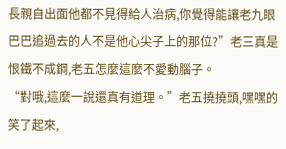長親自出面他都不見得給人治病,你覺得能讓老九眼巴巴追過去的人不是他心尖子上的那位?”老三真是恨鐵不成鋼,老五怎麼這麼不愛動腦子。
“對哦,這麼一說還真有道理。”老五撓撓頭,嘿嘿的笑了起來,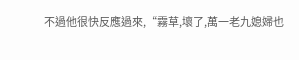不過他很快反應過來,“霧草,壞了,萬一老九媳婦也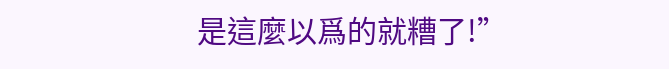是這麼以爲的就糟了!”